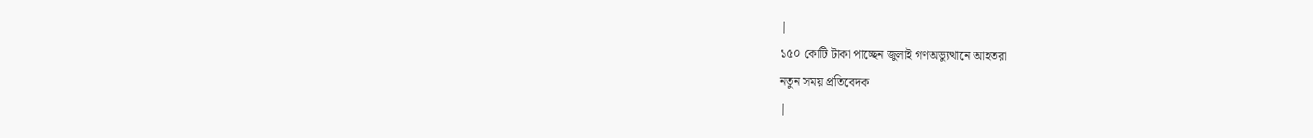|
১৫০ কোটি টাকা পাচ্ছেন জুলাই গণঅভ্যুত্থানে আহতরা
নতুন সময় প্রতিবেদক
|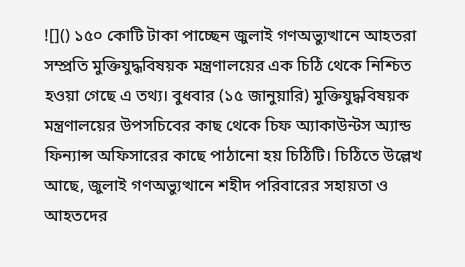![]() ১৫০ কোটি টাকা পাচ্ছেন জুলাই গণঅভ্যুত্থানে আহতরা সম্প্রতি মুক্তিযুদ্ধবিষয়ক মন্ত্রণালয়ের এক চিঠি থেকে নিশ্চিত হওয়া গেছে এ তথ্য। বুধবার (১৫ জানুয়ারি) মুক্তিযুদ্ধবিষয়ক মন্ত্রণালয়ের উপসচিবের কাছ থেকে চিফ অ্যাকাউন্টস অ্যান্ড ফিন্যান্স অফিসারের কাছে পাঠানো হয় চিঠিটি। চিঠিতে উল্লেখ আছে, জুলাই গণঅভ্যুত্থানে শহীদ পরিবারের সহায়তা ও আহতদের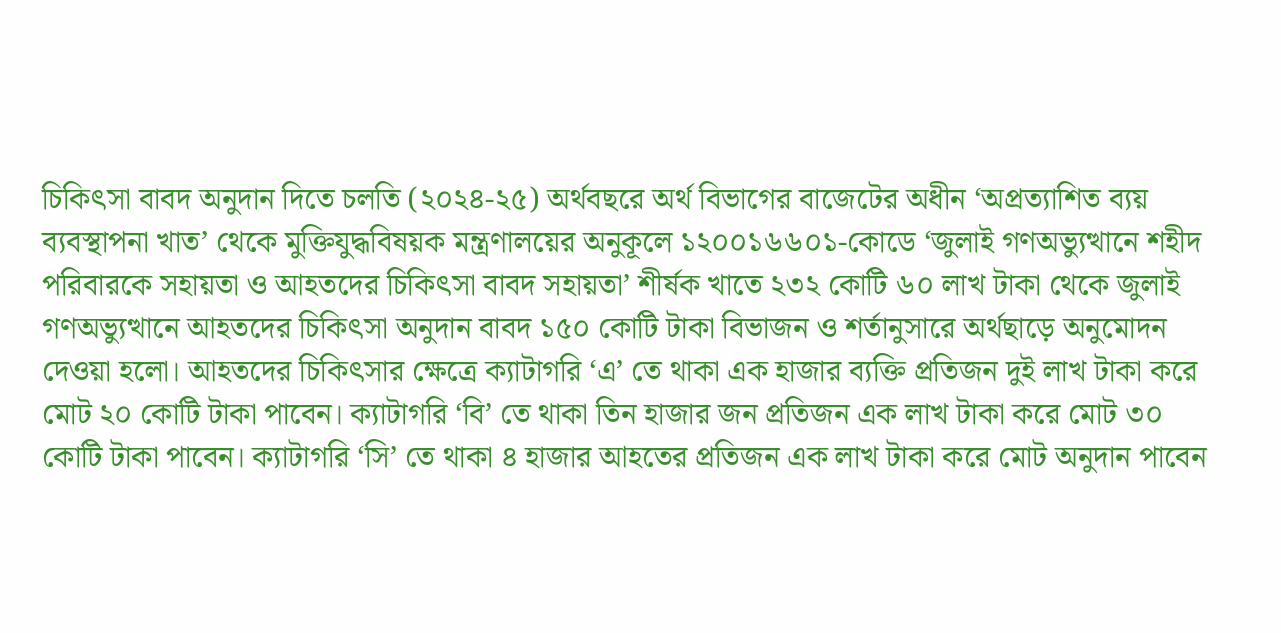চিকিৎসা বাবদ অনুদান দিতে চলতি (২০২৪-২৫) অর্থবছরে অর্থ বিভাগের বাজেটের অধীন ‘অপ্রত্যাশিত ব্যয় ব্যবস্থাপনা খাত’ থেকে মুক্তিযুদ্ধবিষয়ক মন্ত্রণালয়ের অনুকূলে ১২০০১৬৬০১-কোডে ‘জুলাই গণঅভ্যুত্থানে শহীদ পরিবারকে সহায়তা ও আহতদের চিকিৎসা বাবদ সহায়তা’ শীর্ষক খাতে ২৩২ কোটি ৬০ লাখ টাকা থেকে জুলাই গণঅভ্যুত্থানে আহতদের চিকিৎসা অনুদান বাবদ ১৫০ কোটি টাকা বিভাজন ও শর্তানুসারে অর্থছাড়ে অনুমোদন দেওয়া হলো। আহতদের চিকিৎসার ক্ষেত্রে ক্যাটাগরি ‘এ’ তে থাকা এক হাজার ব্যক্তি প্রতিজন দুই লাখ টাকা করে মোট ২০ কোটি টাকা পাবেন। ক্যাটাগরি ‘বি’ তে থাকা তিন হাজার জন প্রতিজন এক লাখ টাকা করে মোট ৩০ কোটি টাকা পাবেন। ক্যাটাগরি ‘সি’ তে থাকা ৪ হাজার আহতের প্রতিজন এক লাখ টাকা করে মোট অনুদান পাবেন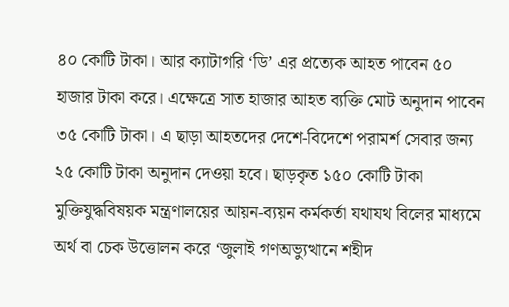৪০ কোটি টাকা। আর ক্যাটাগরি ‘ডি’ এর প্রত্যেক আহত পাবেন ৫০ হাজার টাকা করে। এক্ষেত্রে সাত হাজার আহত ব্যক্তি মোট অনুদান পাবেন ৩৫ কোটি টাকা। এ ছাড়া আহতদের দেশে-বিদেশে পরামর্শ সেবার জন্য ২৫ কোটি টাকা অনুদান দেওয়া হবে। ছাড়কৃত ১৫০ কোটি টাকা মুক্তিযুদ্ধবিষয়ক মন্ত্রণালয়ের আয়ন-ব্যয়ন কর্মকর্তা যথাযথ বিলের মাধ্যমে অর্থ বা চেক উত্তোলন করে ‘জুলাই গণঅভ্যুত্থানে শহীদ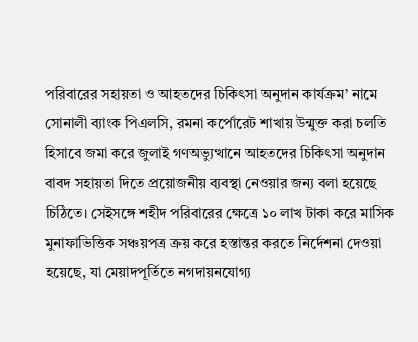পরিবারের সহায়তা ও আহতদের চিকিৎসা অনুদান কার্যক্রম’ নামে সোনালী ব্যাংক পিএলসি, রমনা কর্পোরেট শাখায় উন্মুক্ত করা চলতি হিসাবে জমা করে জুলাই গণঅভ্যুত্থানে আহতদের চিকিৎসা অনুদান বাবদ সহায়তা দিতে প্রয়োজনীয় ব্যবস্থা নেওয়ার জন্য বলা হয়েছে চিঠিতে। সেইসঙ্গে শহীদ পরিবারের ক্ষেত্রে ১০ লাখ টাকা করে মাসিক মুনাফাভিত্তিক সঞ্চয়পত্র ক্রয় করে হস্তান্তর করতে নির্দেশনা দেওয়া হয়েছে, যা মেয়াদপূর্তিতে নগদায়নযোগ্য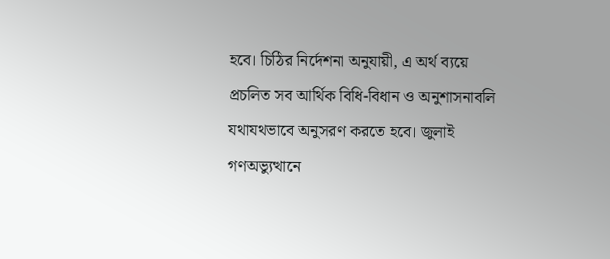হবে। চিঠির নির্দেশনা অনুযায়ী, এ অর্থ ব্যয়ে প্রচলিত সব আর্থিক বিধি-বিধান ও অনুশাসনাবলি যথাযথভাবে অনুসরণ করতে হবে। জুলাই গণঅভ্যুত্থানে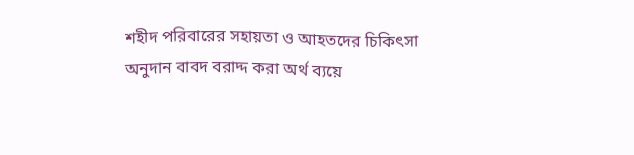শহীদ পরিবারের সহায়তা ও আহতদের চিকিৎসা অনুদান বাবদ বরাদ্দ করা অর্থ ব্যয়ে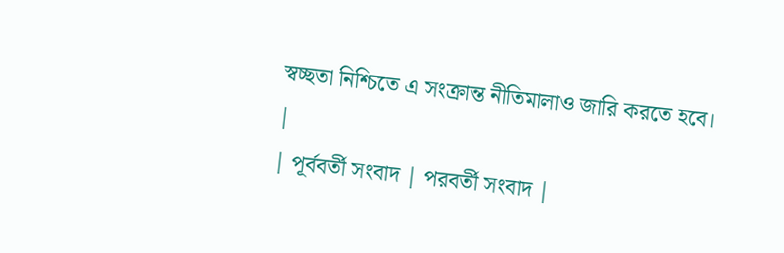স্বচ্ছতা নিশ্চিতে এ সংক্রান্ত নীতিমালাও জারি করতে হবে।
|
| পূর্ববর্তী সংবাদ | পরবর্তী সংবাদ |